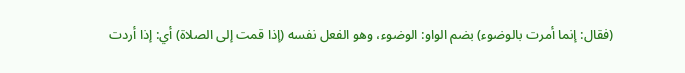(فقال: إنما أمرت بالوضوء) بضم الواو: الوضوء، وهو الفعل نفسه (إذا قمت إلى الصلاة) أي: إذا أردت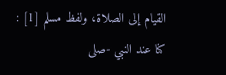القيام إلى الصلاة، ولفظ مسلم [1] : كنا عند النبي -صلى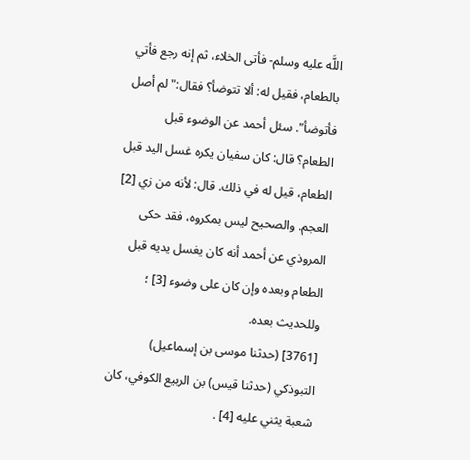اللَّه عليه وسلم- فأتى الخلاء، ثم إنه رجع فأتي بالطعام، فقيل له: ألا تتوضأ؟ فقال:"لم أصل فأتوضأ". سئل أحمد عن الوضوء قبل الطعام؟ قال: كان سفيان يكره غسل اليد قبل الطعام، قيل له في ذلك. قال: لأنه من زي [2] العجم. والصحيح ليس بمكروه، فقد حكى المروذي عن أحمد أنه كان يغسل يديه قبل الطعام وبعده وإن كان على وضوء [3] ؛ وللحديث بعده.
[3761] (حدثنا موسى بن إسماعيل) التبوذكي (حدثنا قيس) بن الربيع الكوفي، كان شعبة يثني عليه [4] .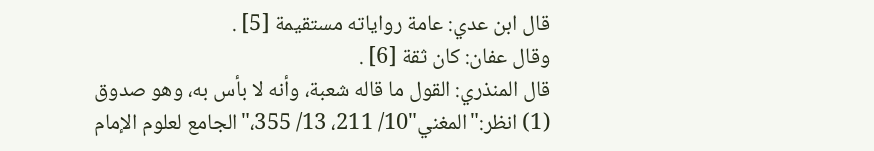قال ابن عدي: عامة رواياته مستقيمة [5] .
وقال عفان: كان ثقة [6] .
قال المنذري: القول ما قاله شعبة، وأنه لا بأس به، وهو صدوق
(1) انظر:"المغني"10/ 211، 13/ 355،"الجامع لعلوم الإمام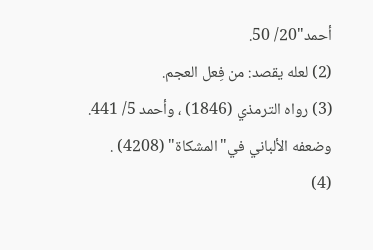أحمد"20/ 50.
(2) لعله يقصد: من فِعل العجم.
(3) رواه الترمذي (1846) ، وأحمد 5/ 441.
وضعفه الألباني في"المشكاة" (4208) .
(4)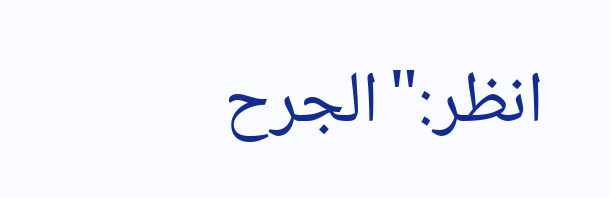انظر:"الجرح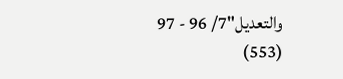والتعديل"7/ 96 - 97 (553)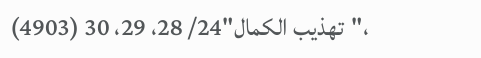،"تهذيب الكمال"24/ 28، 29، 30 (4903)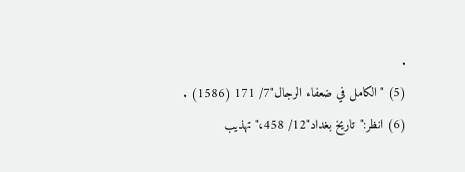.
(5) "الكامل في ضعفاء الرجال"7/ 171 (1586) .
(6) انظر:"تاريخ بغداد"12/ 458،"تهذيب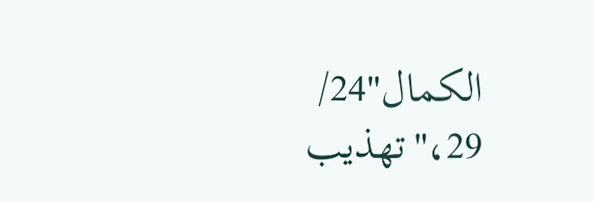الكمال"24/ 29،"تهذيب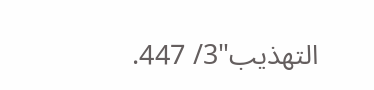التهذيب"3/ 447.